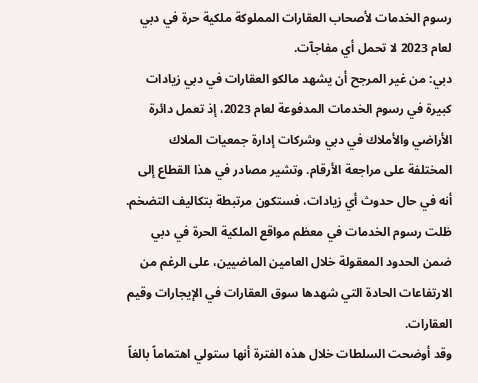رسوم الخدمات لأصحاب العقارات المملوكة ملكية حرة في دبي لعام 2023 لا تحمل أي مفاجآت.
دبي: من غير المرجح أن يشهد مالكو العقارات في دبي زيادات كبيرة في رسوم الخدمات المدفوعة لعام 2023، إذ تعمل دائرة الأراضي والأملاك في دبي وشركات إدارة جمعيات الملاك المختلفة على مراجعة الأرقام. وتشير مصادر في هذا القطاع إلى أنه في حال حدوث أي زيادات، فستكون مرتبطة بتكاليف التضخم.
ظلت رسوم الخدمات في معظم مواقع الملكية الحرة في دبي ضمن الحدود المعقولة خلال العامين الماضيين، على الرغم من الارتفاعات الحادة التي شهدها سوق العقارات في الإيجارات وقيم العقارات.
وقد أوضحت السلطات خلال هذه الفترة أنها ستولي اهتماماً بالغاً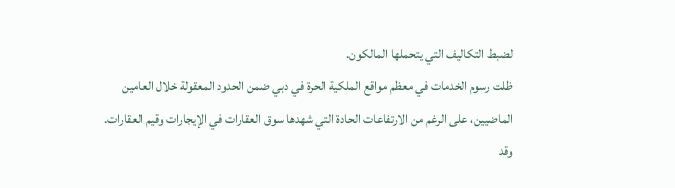لضبط التكاليف التي يتحملها المالكون.
ظلت رسوم الخدمات في معظم مواقع الملكية الحرة في دبي ضمن الحدود المعقولة خلال العامين الماضيين، على الرغم من الارتفاعات الحادة التي شهدها سوق العقارات في الإيجارات وقيم العقارات.
وقد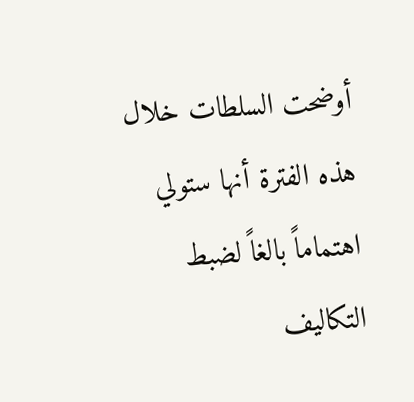أوضحت السلطات خلال هذه الفترة أنها ستولي اهتماماً بالغاً لضبط التكاليف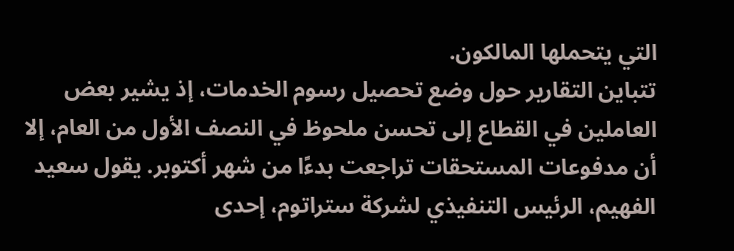التي يتحملها المالكون.
تتباين التقارير حول وضع تحصيل رسوم الخدمات، إذ يشير بعض العاملين في القطاع إلى تحسن ملحوظ في النصف الأول من العام، إلا أن مدفوعات المستحقات تراجعت بدءًا من شهر أكتوبر. يقول سعيد الفهيم، الرئيس التنفيذي لشركة ستراتوم، إحدى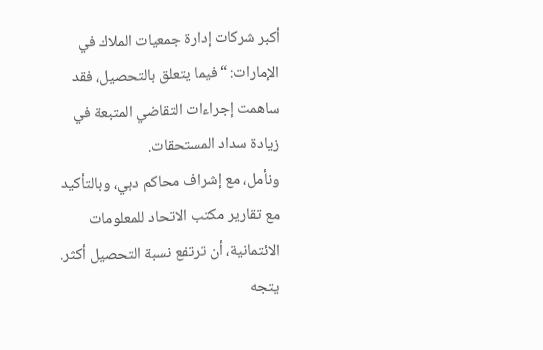أكبر شركات إدارة جمعيات الملاك في الإمارات: “فيما يتعلق بالتحصيل، فقد ساهمت إجراءات التقاضي المتبعة في زيادة سداد المستحقات.
ونأمل، مع إشراف محاكم دبي، وبالتأكيد مع تقارير مكتب الاتحاد للمعلومات الائتمانية، أن ترتفع نسبة التحصيل أكثر. يتجه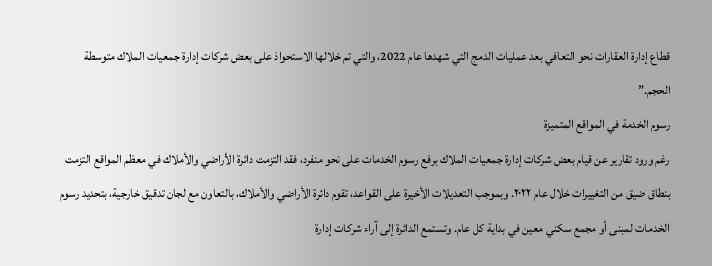قطاع إدارة العقارات نحو التعافي بعد عمليات الدمج التي شهدها عام 2022، والتي تم خلالها الاستحواذ على بعض شركات إدارة جمعيات الملاك متوسطة الحجم.”
رسوم الخدمة في المواقع المتميزة
رغم ورود تقارير عن قيام بعض شركات إدارة جمعيات الملاك برفع رسوم الخدمات على نحو منفرد، فقد التزمت دائرة الأراضي والأملاك في معظم المواقع التزمت بنطاق ضيق من التغييرات خلال عام ٢٠٢٢. وبموجب التعديلات الأخيرة على القواعد، تقوم دائرة الأراضي والأملاك، بالتعاون مع لجان تدقيق خارجية، بتحديد رسوم الخدمات لمبنى أو مجمع سكني معين في بداية كل عام. وتستمع الدائرة إلى آراء شركات إدارة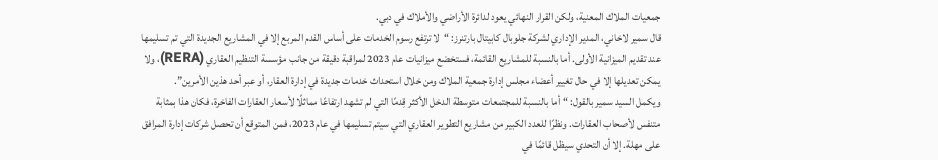جمعيات الملاك المعنية، ولكن القرار النهائي يعود لدائرة الأراضي والأملاك في دبي.
قال سمير لاخاني، المدير الإداري لشركة جلوبال كابيتال بارتنرز: “لا ترتفع رسوم الخدمات على أساس القدم المربع إلا في المشاريع الجديدة التي تم تسليمها عند تقديم الميزانية الأولى. أما بالنسبة للمشاريع القائمة، فستخضع ميزانيات عام 2023 لمراقبة دقيقة من جانب مؤسسة التنظيم العقاري (RERA)، ولا يمكن تعديلها إلا في حال تغيير أعضاء مجلس إدارة جمعية الملاك ومن خلال استحداث خدمات جديدة في إدارة العقار، أو عبر أحد هذين الأمرين”.
ويكمل السيد سمير بالقول: “أما بالنسبة للمجتمعات متوسطة الدخل الأكثر قِدمًا التي لم تشهد ارتفاعًا مماثلًا لأسعار العقارات الفاخرة، فكان هذا بمثابة متنفس لأصحاب العقارات. ونظرًا للعدد الكبير من مشاريع التطوير العقاري التي سيتم تسليمها في عام 2023، فمن المتوقع أن تحصل شركات إدارة المرافق على مهلة. إلا أن التحدي سيظل قائمًا في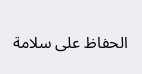الحفاظ على سلامة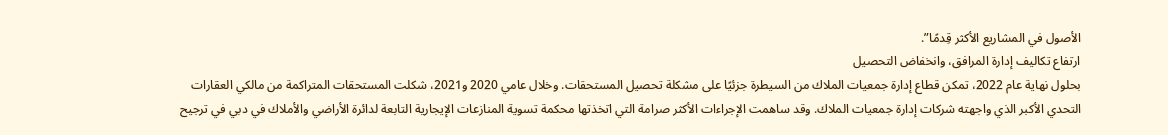الأصول في المشاريع الأكثر قِدمًا”.
ارتفاع تكاليف إدارة المرافق، وانخفاض التحصيل
بحلول نهاية عام 2022، تمكن قطاع إدارة جمعيات الملاك من السيطرة جزئيًا على مشكلة تحصيل المستحقات. وخلال عامي 2020 و2021، شكلت المستحقات المتراكمة من مالكي العقارات التحدي الأكبر الذي واجهته شركات إدارة جمعيات الملاك. وقد ساهمت الإجراءات الأكثر صرامة التي اتخذتها محكمة تسوية المنازعات الإيجارية التابعة لدائرة الأراضي والأملاك في دبي في ترجيح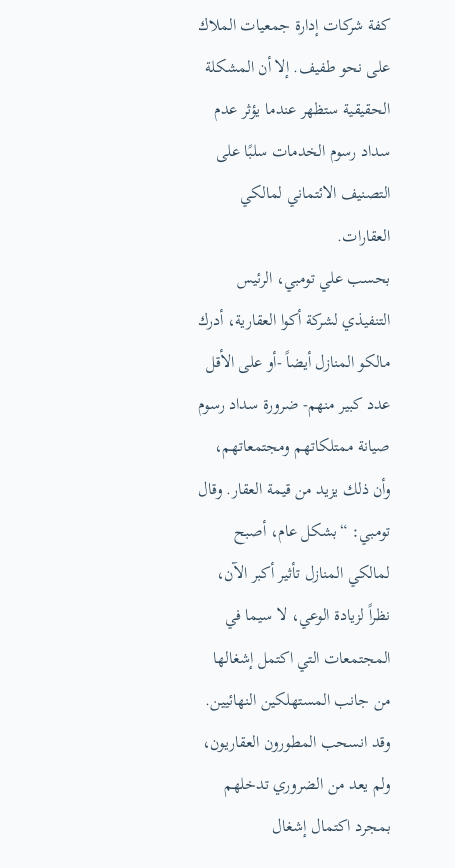كفة شركات إدارة جمعيات الملاك على نحو طفيف. إلا أن المشكلة الحقيقية ستظهر عندما يؤثر عدم سداد رسوم الخدمات سلبًا على التصنيف الائتماني لمالكي العقارات.
بحسب علي تومبي، الرئيس التنفيذي لشركة أكوا العقارية، أدرك مالكو المنازل أيضاً -أو على الأقل عدد كبير منهم- ضرورة سداد رسوم صيانة ممتلكاتهم ومجتمعاتهم، وأن ذلك يزيد من قيمة العقار. وقال تومبي: “بشكل عام، أصبح لمالكي المنازل تأثير أكبر الآن، نظراً لزيادة الوعي، لا سيما في المجتمعات التي اكتمل إشغالها من جانب المستهلكين النهائيين. وقد انسحب المطورون العقاريون، ولم يعد من الضروري تدخلهم بمجرد اكتمال إشغال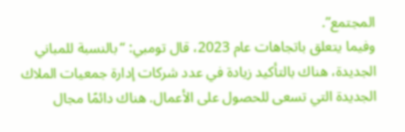المجتمع”.
وفيما يتعلق باتجاهات عام 2023، قال تومبي: “بالنسبة للمباني الجديدة، هناك بالتأكيد زيادة في عدد شركات إدارة جمعيات الملاك الجديدة التي تسعى للحصول على الأعمال. هناك دائمًا مجال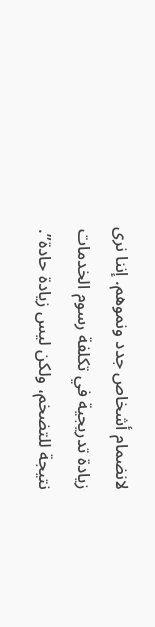لانضمام أشخاص جدد ونموهم. إننا نرى زيادة تدريجية في تكلفة رسوم الخدمات نتيجة للتضخم، ولكن ليس زيادة حادة”.